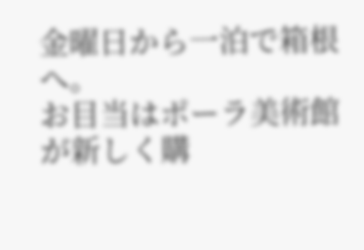金曜日から一泊で箱根へ。
お目当はポーラ美術館が新しく購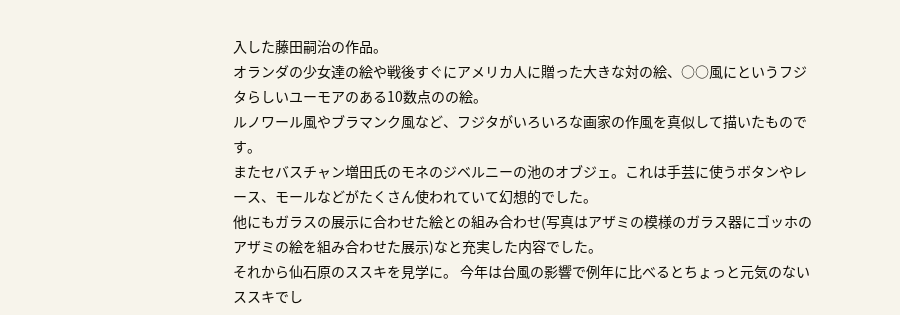入した藤田嗣治の作品。
オランダの少女達の絵や戦後すぐにアメリカ人に贈った大きな対の絵、○○風にというフジタらしいユーモアのある10数点のの絵。
ルノワール風やブラマンク風など、フジタがいろいろな画家の作風を真似して描いたものです。
またセバスチャン増田氏のモネのジベルニーの池のオブジェ。これは手芸に使うボタンやレース、モールなどがたくさん使われていて幻想的でした。
他にもガラスの展示に合わせた絵との組み合わせ(写真はアザミの模様のガラス器にゴッホのアザミの絵を組み合わせた展示)なと充実した内容でした。
それから仙石原のススキを見学に。 今年は台風の影響で例年に比べるとちょっと元気のないススキでし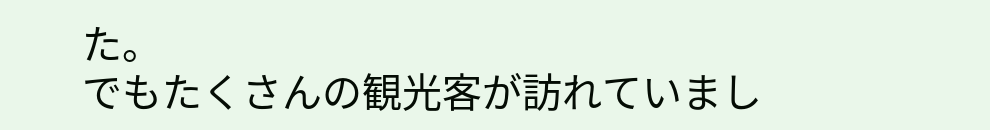た。
でもたくさんの観光客が訪れていまし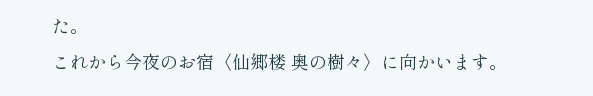た。
これから今夜のお宿〈仙郷楼 奥の樹々〉に向かいます。